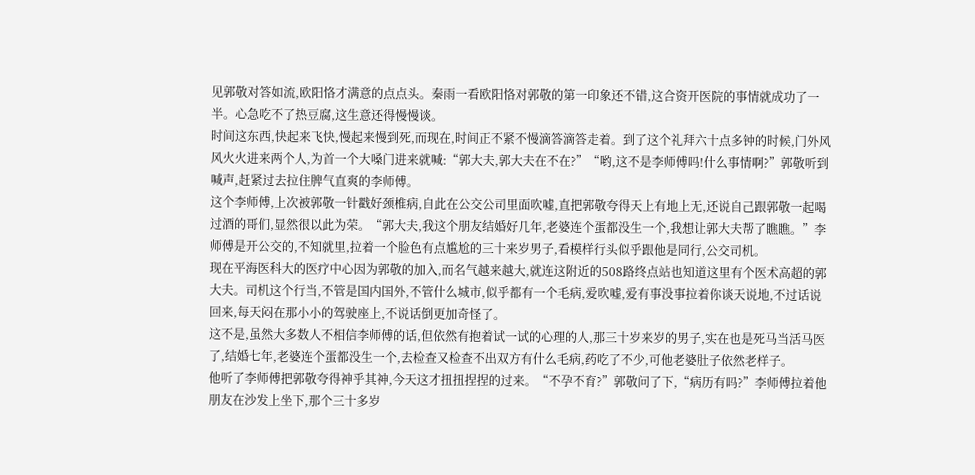见郭敬对答如流,欧阳恪才满意的点点头。秦雨一看欧阳恪对郭敬的第一印象还不错,这合资开医院的事情就成功了一半。心急吃不了热豆腐,这生意还得慢慢谈。
时间这东西,快起来飞快,慢起来慢到死,而现在,时间正不紧不慢滴答滴答走着。到了这个礼拜六十点多钟的时候,门外风风火火进来两个人,为首一个大嗓门进来就喊:“郭大夫,郭大夫在不在?”“哟,这不是李师傅吗!什么事情啊?”郭敬听到喊声,赶紧过去拉住脾气直爽的李师傅。
这个李师傅,上次被郭敬一针戳好颈椎病,自此在公交公司里面吹嘘,直把郭敬夸得天上有地上无,还说自己跟郭敬一起喝过酒的哥们,显然很以此为荣。“郭大夫,我这个朋友结婚好几年,老婆连个蛋都没生一个,我想让郭大夫帮了瞧瞧。”李师傅是开公交的,不知就里,拉着一个脸色有点尴尬的三十来岁男子,看模样行头似乎跟他是同行,公交司机。
现在平海医科大的医疗中心因为郭敬的加入,而名气越来越大,就连这附近的508路终点站也知道这里有个医术高超的郭大夫。司机这个行当,不管是国内国外,不管什么城市,似乎都有一个毛病,爱吹嘘,爱有事没事拉着你谈天说地,不过话说回来,每天闷在那小小的驾驶座上,不说话倒更加奇怪了。
这不是,虽然大多数人不相信李师傅的话,但依然有抱着试一试的心理的人,那三十岁来岁的男子,实在也是死马当活马医了,结婚七年,老婆连个蛋都没生一个,去检查又检查不出双方有什么毛病,药吃了不少,可他老婆肚子依然老样子。
他听了李师傅把郭敬夸得神乎其神,今天这才扭扭捏捏的过来。“不孕不育?”郭敬问了下,“病历有吗?”李师傅拉着他朋友在沙发上坐下,那个三十多岁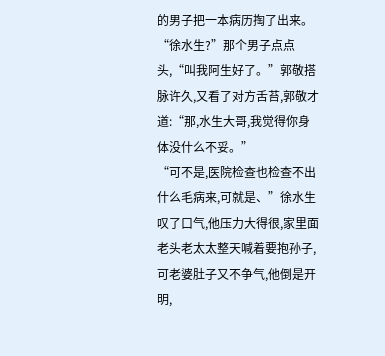的男子把一本病历掏了出来。
“徐水生?”那个男子点点头,“叫我阿生好了。”郭敬搭脉许久,又看了对方舌苔,郭敬才道:“那,水生大哥,我觉得你身体没什么不妥。”
“可不是,医院检查也检查不出什么毛病来,可就是、”徐水生叹了口气,他压力大得很,家里面老头老太太整天喊着要抱孙子,可老婆肚子又不争气,他倒是开明,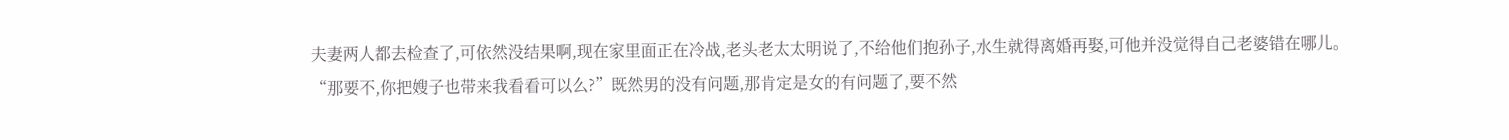夫妻两人都去检查了,可依然没结果啊,现在家里面正在冷战,老头老太太明说了,不给他们抱孙子,水生就得离婚再娶,可他并没觉得自己老婆错在哪儿。
“那要不,你把嫂子也带来我看看可以么?”既然男的没有问题,那肯定是女的有问题了,要不然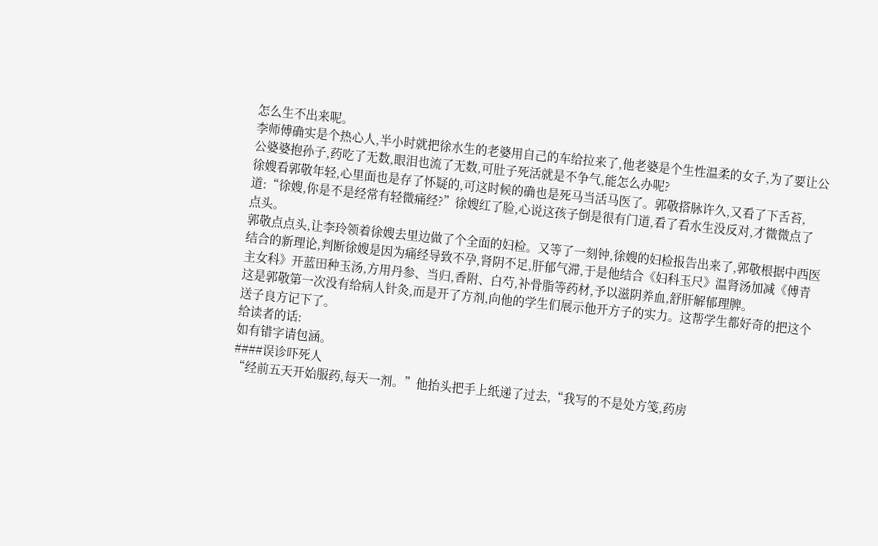怎么生不出来呢。
李师傅确实是个热心人,半小时就把徐水生的老婆用自己的车给拉来了,他老婆是个生性温柔的女子,为了要让公公婆婆抱孙子,药吃了无数,眼泪也流了无数,可肚子死活就是不争气,能怎么办呢?
徐嫂看郭敬年轻,心里面也是存了怀疑的,可这时候的确也是死马当活马医了。郭敬搭脉许久,又看了下舌苔,道:“徐嫂,你是不是经常有轻微痛经?”徐嫂红了脸,心说这孩子倒是很有门道,看了看水生没反对,才微微点了点头。
郭敬点点头,让李玲领着徐嫂去里边做了个全面的妇检。又等了一刻钟,徐嫂的妇检报告出来了,郭敬根据中西医结合的新理论,判断徐嫂是因为痛经导致不孕,肾阴不足,肝郁气滞,于是他结合《妇科玉尺》温肾汤加减《傅青主女科》开蓝田种玉汤,方用丹参、当归,香附、白芍,补骨脂等药材,予以滋阴养血,舒肝解郁理脾。
这是郭敬第一次没有给病人针灸,而是开了方剂,向他的学生们展示他开方子的实力。这帮学生都好奇的把这个送子良方记下了。
给读者的话:
如有错字请包涵。
####误诊吓死人
“经前五天开始服药,每天一剂。”他抬头把手上纸递了过去,“我写的不是处方笺,药房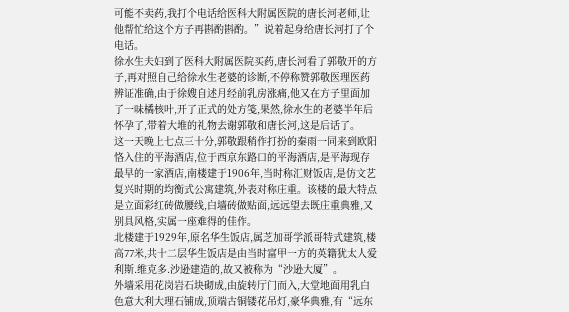可能不卖药,我打个电话给医科大附属医院的唐长河老师,让他帮忙给这个方子再斟酌斟酌。”说着起身给唐长河打了个电话。
徐水生夫妇到了医科大附属医院买药,唐长河看了郭敬开的方子,再对照自己给徐水生老婆的诊断,不停称赞郭敬医理医药辨证准确,由于徐嫂自述月经前乳房涨痛,他又在方子里面加了一味橘核叶,开了正式的处方笺,果然,徐水生的老婆半年后怀孕了,带着大堆的礼物去谢郭敬和唐长河,这是后话了。
这一天晚上七点三十分,郭敬跟稍作打扮的秦雨一同来到欧阳恪入住的平海酒店,位于西京东路口的平海酒店,是平海现存最早的一家酒店,南楼建于1906年,当时称汇财饭店,是仿文艺复兴时期的均衡式公寓建筑,外表对称庄重。该楼的最大特点是立面彩红砖做腰线,白墙砖做贴面,远远望去既庄重典雅,又别具风格,实属一座难得的佳作。
北楼建于1929年,原名华生饭店,属芝加哥学派哥特式建筑,楼高77米,共十二层华生饭店是由当时富甲一方的英籍犹太人爱利斯.维克多.沙逊建造的,故又被称为“沙逊大厦”。
外墙采用花岗岩石块砌成,由旋转厅门而入,大堂地面用乳白色意大利大理石铺成,顶端古铜镂花吊灯,豪华典雅,有“远东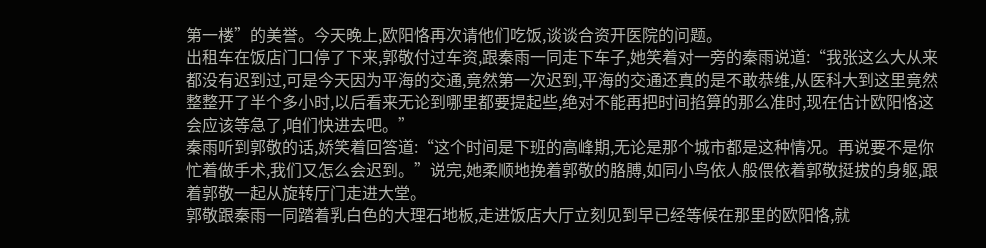第一楼”的美誉。今天晚上,欧阳恪再次请他们吃饭,谈谈合资开医院的问题。
出租车在饭店门口停了下来,郭敬付过车资,跟秦雨一同走下车子,她笑着对一旁的秦雨说道:“我张这么大从来都没有迟到过,可是今天因为平海的交通,竟然第一次迟到,平海的交通还真的是不敢恭维,从医科大到这里竟然整整开了半个多小时,以后看来无论到哪里都要提起些,绝对不能再把时间掐算的那么准时,现在估计欧阳恪这会应该等急了,咱们快进去吧。”
秦雨听到郭敬的话,娇笑着回答道:“这个时间是下班的高峰期,无论是那个城市都是这种情况。再说要不是你忙着做手术,我们又怎么会迟到。”说完,她柔顺地挽着郭敬的胳膊,如同小鸟依人般偎依着郭敬挺拔的身躯,跟着郭敬一起从旋转厅门走进大堂。
郭敬跟秦雨一同踏着乳白色的大理石地板,走进饭店大厅立刻见到早已经等候在那里的欧阳恪,就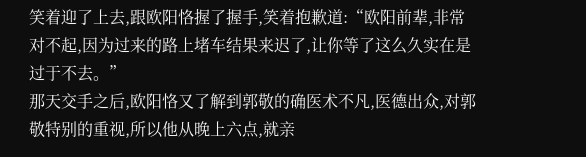笑着迎了上去,跟欧阳恪握了握手,笑着抱歉道:“欧阳前辈,非常对不起,因为过来的路上堵车结果来迟了,让你等了这么久实在是过于不去。”
那天交手之后,欧阳恪又了解到郭敬的确医术不凡,医德出众,对郭敬特别的重视,所以他从晚上六点,就亲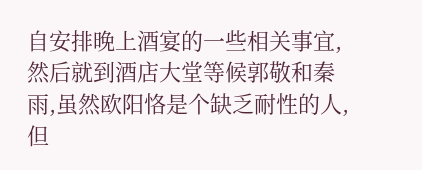自安排晚上酒宴的一些相关事宜,然后就到酒店大堂等候郭敬和秦雨,虽然欧阳恪是个缺乏耐性的人,但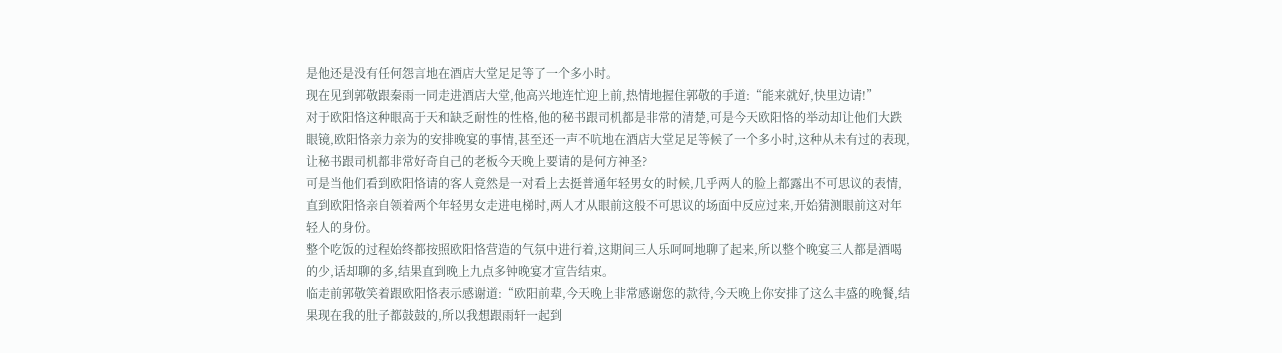是他还是没有任何怨言地在酒店大堂足足等了一个多小时。
现在见到郭敬跟秦雨一同走进酒店大堂,他高兴地连忙迎上前,热情地握住郭敬的手道:“能来就好,快里边请!”
对于欧阳恪这种眼高于天和缺乏耐性的性格,他的秘书跟司机都是非常的清楚,可是今天欧阳恪的举动却让他们大跌眼镜,欧阳恪亲力亲为的安排晚宴的事情,甚至还一声不吭地在酒店大堂足足等候了一个多小时,这种从未有过的表现,让秘书跟司机都非常好奇自己的老板今天晚上要请的是何方神圣?
可是当他们看到欧阳恪请的客人竟然是一对看上去挺普通年轻男女的时候,几乎两人的脸上都露出不可思议的表情,直到欧阳恪亲自领着两个年轻男女走进电梯时,两人才从眼前这般不可思议的场面中反应过来,开始猜测眼前这对年轻人的身份。
整个吃饭的过程始终都按照欧阳恪营造的气氛中进行着,这期间三人乐呵呵地聊了起来,所以整个晚宴三人都是酒喝的少,话却聊的多,结果直到晚上九点多钟晚宴才宣告结束。
临走前郭敬笑着跟欧阳恪表示感谢道:“欧阳前辈,今天晚上非常感谢您的款待,今天晚上你安排了这么丰盛的晚餐,结果现在我的肚子都鼓鼓的,所以我想跟雨轩一起到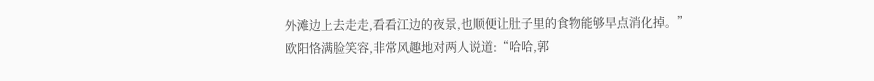外滩边上去走走,看看江边的夜景,也顺便让肚子里的食物能够早点消化掉。”
欧阳恪满脸笑容,非常风趣地对两人说道:“哈哈,郭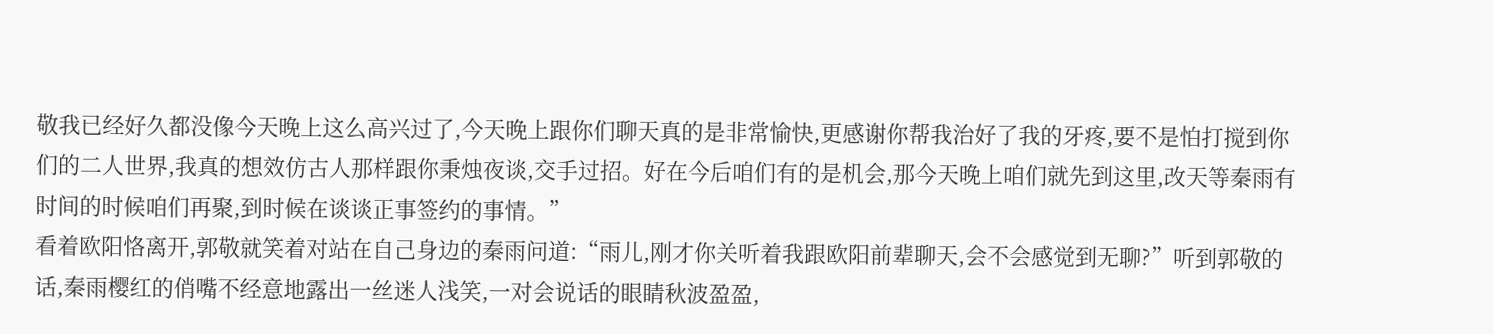敬我已经好久都没像今天晚上这么高兴过了,今天晚上跟你们聊天真的是非常愉快,更感谢你帮我治好了我的牙疼,要不是怕打搅到你们的二人世界,我真的想效仿古人那样跟你秉烛夜谈,交手过招。好在今后咱们有的是机会,那今天晚上咱们就先到这里,改天等秦雨有时间的时候咱们再聚,到时候在谈谈正事签约的事情。”
看着欧阳恪离开,郭敬就笑着对站在自己身边的秦雨问道:“雨儿,刚才你关听着我跟欧阳前辈聊天,会不会感觉到无聊?”听到郭敬的话,秦雨樱红的俏嘴不经意地露出一丝迷人浅笑,一对会说话的眼睛秋波盈盈,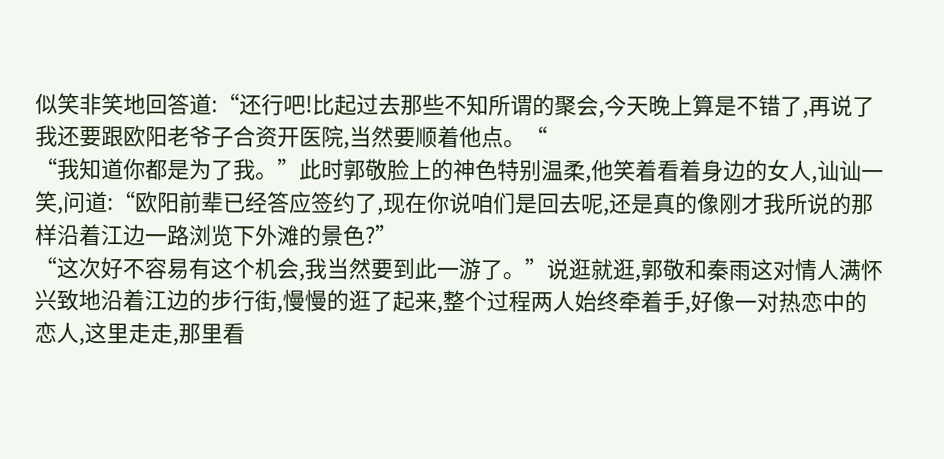似笑非笑地回答道:“还行吧!比起过去那些不知所谓的聚会,今天晚上算是不错了,再说了我还要跟欧阳老爷子合资开医院,当然要顺着他点。“
“我知道你都是为了我。”此时郭敬脸上的神色特别温柔,他笑着看着身边的女人,讪讪一笑,问道:“欧阳前辈已经答应签约了,现在你说咱们是回去呢,还是真的像刚才我所说的那样沿着江边一路浏览下外滩的景色?”
“这次好不容易有这个机会,我当然要到此一游了。”说逛就逛,郭敬和秦雨这对情人满怀兴致地沿着江边的步行街,慢慢的逛了起来,整个过程两人始终牵着手,好像一对热恋中的恋人,这里走走,那里看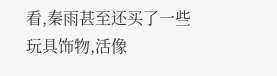看,秦雨甚至还买了一些玩具饰物,活像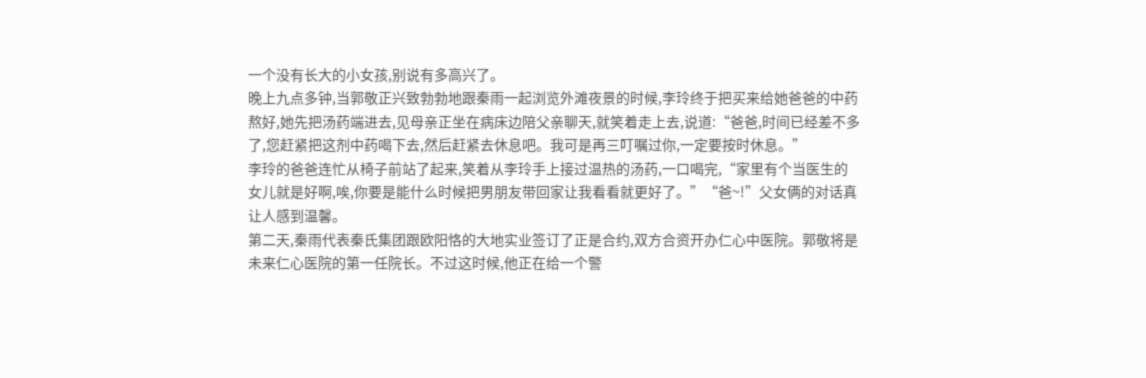一个没有长大的小女孩,别说有多高兴了。
晚上九点多钟,当郭敬正兴致勃勃地跟秦雨一起浏览外滩夜景的时候,李玲终于把买来给她爸爸的中药熬好,她先把汤药端进去,见母亲正坐在病床边陪父亲聊天,就笑着走上去,说道:“爸爸,时间已经差不多了,您赶紧把这剂中药喝下去,然后赶紧去休息吧。我可是再三叮嘱过你,一定要按时休息。”
李玲的爸爸连忙从椅子前站了起来,笑着从李玲手上接过温热的汤药,一口喝完,“家里有个当医生的女儿就是好啊,唉,你要是能什么时候把男朋友带回家让我看看就更好了。”“爸~!”父女俩的对话真让人感到温馨。
第二天,秦雨代表秦氏集团跟欧阳恪的大地实业签订了正是合约,双方合资开办仁心中医院。郭敬将是未来仁心医院的第一任院长。不过这时候,他正在给一个警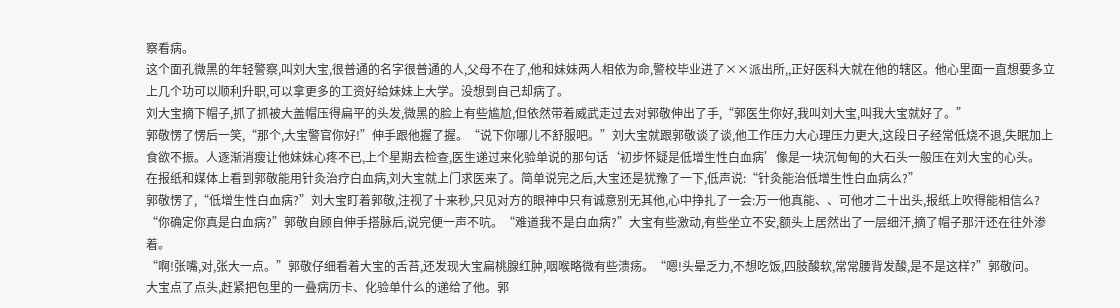察看病。
这个面孔微黑的年轻警察,叫刘大宝,很普通的名字很普通的人,父母不在了,他和妹妹两人相依为命,警校毕业进了××派出所,,正好医科大就在他的辖区。他心里面一直想要多立上几个功可以顺利升职,可以拿更多的工资好给妹妹上大学。没想到自己却病了。
刘大宝摘下帽子,抓了抓被大盖帽压得扁平的头发,微黑的脸上有些尴尬,但依然带着威武走过去对郭敬伸出了手,“郭医生你好,我叫刘大宝,叫我大宝就好了。”
郭敬愣了愣后一笑,“那个,大宝警官你好!”伸手跟他握了握。“说下你哪儿不舒服吧。”刘大宝就跟郭敬谈了谈,他工作压力大心理压力更大,这段日子经常低烧不退,失眠加上食欲不振。人逐渐消瘦让他妹妹心疼不已,上个星期去检查,医生递过来化验单说的那句话‘初步怀疑是低增生性白血病’像是一块沉甸甸的大石头一般压在刘大宝的心头。
在报纸和媒体上看到郭敬能用针灸治疗白血病,刘大宝就上门求医来了。简单说完之后,大宝还是犹豫了一下,低声说:“针灸能治低增生性白血病么?”
郭敬愣了,“低增生性白血病?”刘大宝盯着郭敬,注视了十来秒,只见对方的眼神中只有诚意别无其他,心中挣扎了一会:万一他真能、、可他才二十出头,报纸上吹得能相信么?
“你确定你真是白血病?”郭敬自顾自伸手搭脉后,说完便一声不吭。“难道我不是白血病?”大宝有些激动,有些坐立不安,额头上居然出了一层细汗,摘了帽子那汗还在往外渗着。
“啊!张嘴,对,张大一点。”郭敬仔细看着大宝的舌苔,还发现大宝扁桃腺红肿,咽喉略微有些溃疡。“嗯!头晕乏力,不想吃饭,四肢酸软,常常腰背发酸,是不是这样?”郭敬问。
大宝点了点头,赶紧把包里的一叠病历卡、化验单什么的递给了他。郭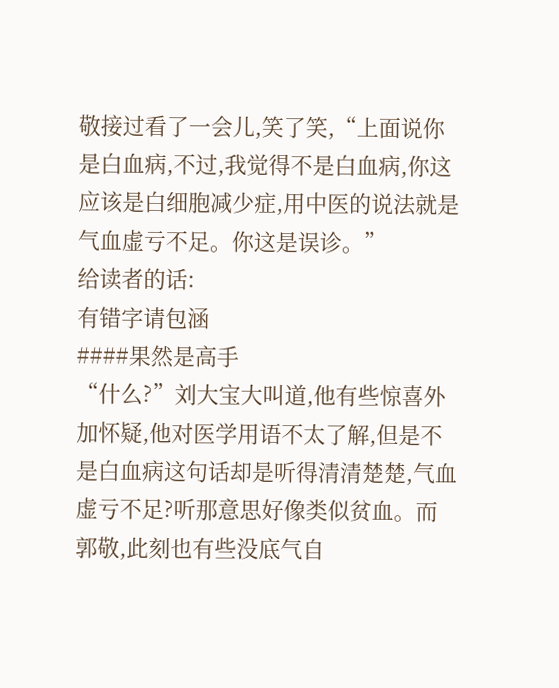敬接过看了一会儿,笑了笑,“上面说你是白血病,不过,我觉得不是白血病,你这应该是白细胞减少症,用中医的说法就是气血虚亏不足。你这是误诊。”
给读者的话:
有错字请包涵
####果然是高手
“什么?”刘大宝大叫道,他有些惊喜外加怀疑,他对医学用语不太了解,但是不是白血病这句话却是听得清清楚楚,气血虚亏不足?听那意思好像类似贫血。而郭敬,此刻也有些没底气自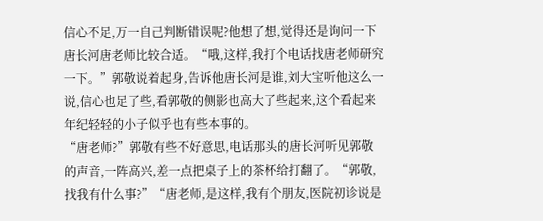信心不足,万一自己判断错误呢?他想了想,觉得还是询问一下唐长河唐老师比较合适。“哦,这样,我打个电话找唐老师研究一下。”郭敬说着起身,告诉他唐长河是谁,刘大宝听他这么一说,信心也足了些,看郭敬的侧影也高大了些起来,这个看起来年纪轻轻的小子似乎也有些本事的。
“唐老师?”郭敬有些不好意思,电话那头的唐长河听见郭敬的声音,一阵高兴,差一点把桌子上的茶杯给打翻了。“郭敬,找我有什么事?”“唐老师,是这样,我有个朋友,医院初诊说是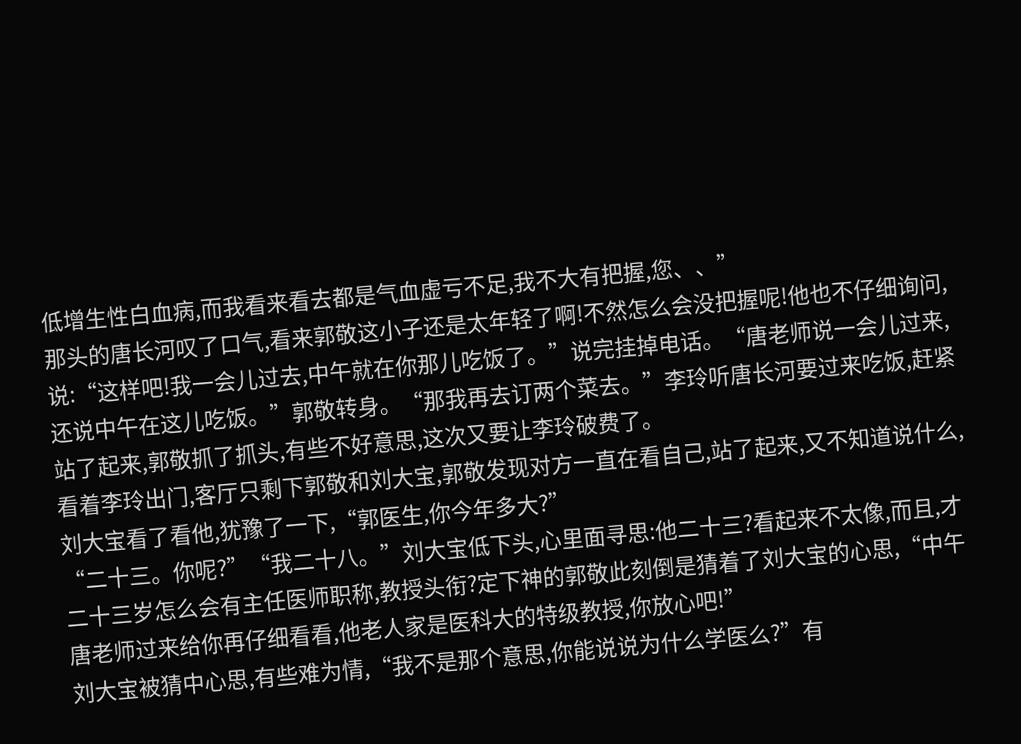低增生性白血病,而我看来看去都是气血虚亏不足,我不大有把握,您、、”
那头的唐长河叹了口气,看来郭敬这小子还是太年轻了啊!不然怎么会没把握呢!他也不仔细询问,说:“这样吧!我一会儿过去,中午就在你那儿吃饭了。”说完挂掉电话。“唐老师说一会儿过来,还说中午在这儿吃饭。”郭敬转身。“那我再去订两个菜去。”李玲听唐长河要过来吃饭,赶紧站了起来,郭敬抓了抓头,有些不好意思,这次又要让李玲破费了。
看着李玲出门,客厅只剩下郭敬和刘大宝,郭敬发现对方一直在看自己,站了起来,又不知道说什么,刘大宝看了看他,犹豫了一下,“郭医生,你今年多大?”
“二十三。你呢?”“我二十八。”刘大宝低下头,心里面寻思:他二十三?看起来不太像,而且,才二十三岁怎么会有主任医师职称,教授头衔?定下神的郭敬此刻倒是猜着了刘大宝的心思,“中午唐老师过来给你再仔细看看,他老人家是医科大的特级教授,你放心吧!”
刘大宝被猜中心思,有些难为情,“我不是那个意思,你能说说为什么学医么?”有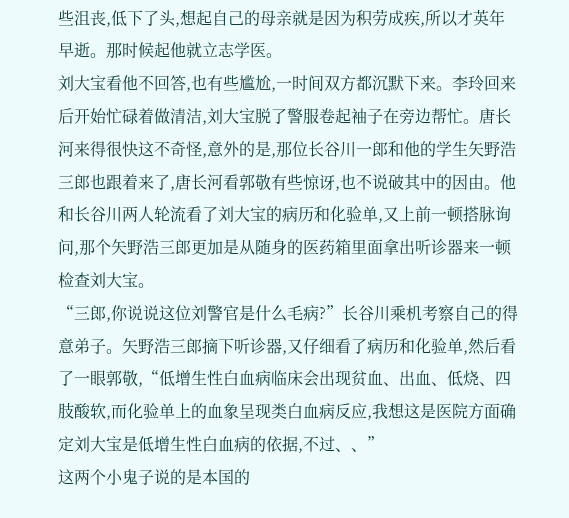些沮丧,低下了头,想起自己的母亲就是因为积劳成疾,所以才英年早逝。那时候起他就立志学医。
刘大宝看他不回答,也有些尴尬,一时间双方都沉默下来。李玲回来后开始忙碌着做清洁,刘大宝脱了警服卷起袖子在旁边帮忙。唐长河来得很快这不奇怪,意外的是,那位长谷川一郎和他的学生矢野浩三郎也跟着来了,唐长河看郭敬有些惊讶,也不说破其中的因由。他和长谷川两人轮流看了刘大宝的病历和化验单,又上前一顿搭脉询问,那个矢野浩三郎更加是从随身的医药箱里面拿出听诊器来一顿检查刘大宝。
“三郎,你说说这位刘警官是什么毛病?”长谷川乘机考察自己的得意弟子。矢野浩三郎摘下听诊器,又仔细看了病历和化验单,然后看了一眼郭敬,“低增生性白血病临床会出现贫血、出血、低烧、四肢酸软,而化验单上的血象呈现类白血病反应,我想这是医院方面确定刘大宝是低增生性白血病的依据,不过、、”
这两个小鬼子说的是本国的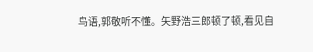鸟语,郭敬听不懂。矢野浩三郎顿了顿,看见自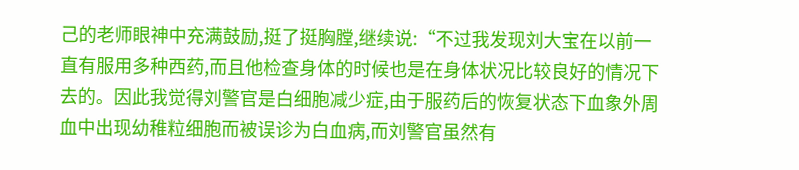己的老师眼神中充满鼓励,挺了挺胸膛,继续说:“不过我发现刘大宝在以前一直有服用多种西药,而且他检查身体的时候也是在身体状况比较良好的情况下去的。因此我觉得刘警官是白细胞减少症,由于服药后的恢复状态下血象外周血中出现幼稚粒细胞而被误诊为白血病,而刘警官虽然有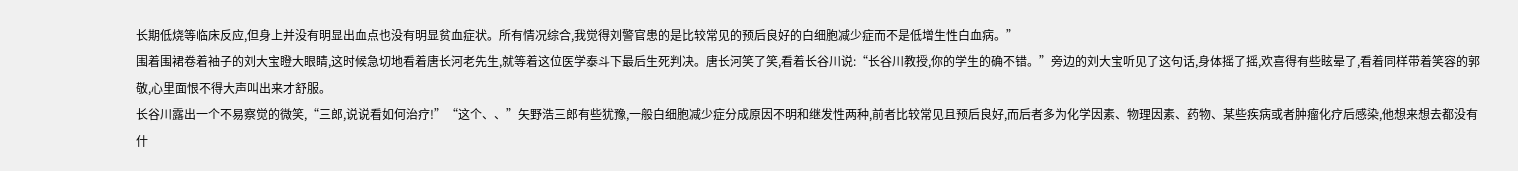长期低烧等临床反应,但身上并没有明显出血点也没有明显贫血症状。所有情况综合,我觉得刘警官患的是比较常见的预后良好的白细胞减少症而不是低增生性白血病。”
围着围裙卷着袖子的刘大宝瞪大眼睛,这时候急切地看着唐长河老先生,就等着这位医学泰斗下最后生死判决。唐长河笑了笑,看着长谷川说:“长谷川教授,你的学生的确不错。”旁边的刘大宝听见了这句话,身体摇了摇,欢喜得有些眩晕了,看着同样带着笑容的郭敬,心里面恨不得大声叫出来才舒服。
长谷川露出一个不易察觉的微笑,“三郎,说说看如何治疗!”“这个、、”矢野浩三郎有些犹豫,一般白细胞减少症分成原因不明和继发性两种,前者比较常见且预后良好,而后者多为化学因素、物理因素、药物、某些疾病或者肿瘤化疗后感染,他想来想去都没有什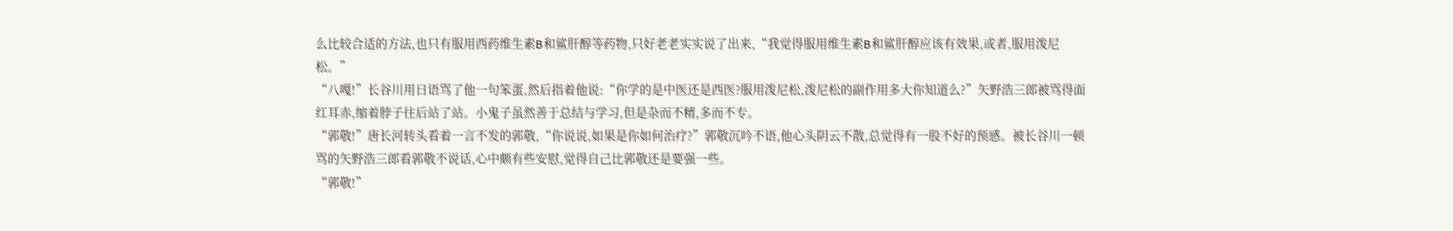么比较合适的方法,也只有服用西药维生素B和鲨肝醇等药物,只好老老实实说了出来,“我觉得服用维生素B和鲨肝醇应该有效果,或者,服用泼尼松。”
“八嘎!”长谷川用日语骂了他一句笨蛋,然后指着他说:“你学的是中医还是西医?服用泼尼松,泼尼松的副作用多大你知道么?”矢野浩三郎被骂得面红耳赤,缩着脖子往后站了站。小鬼子虽然善于总结与学习,但是杂而不精,多而不专。
“郭敬!”唐长河转头看着一言不发的郭敬,“你说说,如果是你如何治疗?”郭敬沉吟不语,他心头阴云不散,总觉得有一股不好的预感。被长谷川一顿骂的矢野浩三郎看郭敬不说话,心中颇有些安慰,觉得自己比郭敬还是要强一些。
“郭敬!”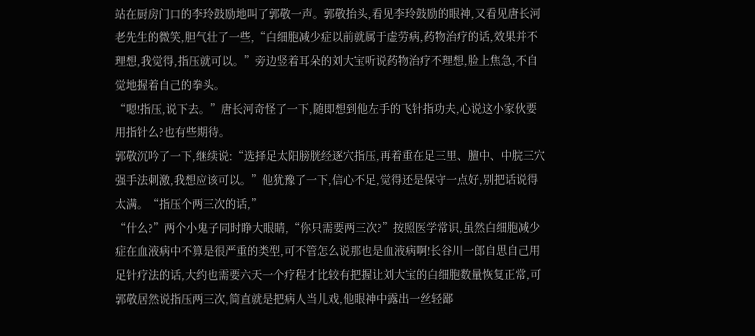站在厨房门口的李玲鼓励地叫了郭敬一声。郭敬抬头,看见李玲鼓励的眼神,又看见唐长河老先生的微笑,胆气壮了一些,“白细胞减少症以前就属于虚劳病,药物治疗的话,效果并不理想,我觉得,指压就可以。”旁边竖着耳朵的刘大宝听说药物治疗不理想,脸上焦急,不自觉地握着自己的拳头。
“嗯!指压,说下去。”唐长河奇怪了一下,随即想到他左手的飞针指功夫,心说这小家伙要用指针么?也有些期待。
郭敬沉吟了一下,继续说:“选择足太阳膀胱经逐穴指压,再着重在足三里、膻中、中脘三穴强手法刺激,我想应该可以。”他犹豫了一下,信心不足,觉得还是保守一点好,别把话说得太满。“指压个两三次的话,”
“什么?”两个小鬼子同时睁大眼睛,“你只需要两三次?”按照医学常识,虽然白细胞减少症在血液病中不算是很严重的类型,可不管怎么说那也是血液病啊!长谷川一郎自思自己用足针疗法的话,大约也需要六天一个疗程才比较有把握让刘大宝的白细胞数量恢复正常,可郭敬居然说指压两三次,简直就是把病人当儿戏,他眼神中露出一丝轻鄙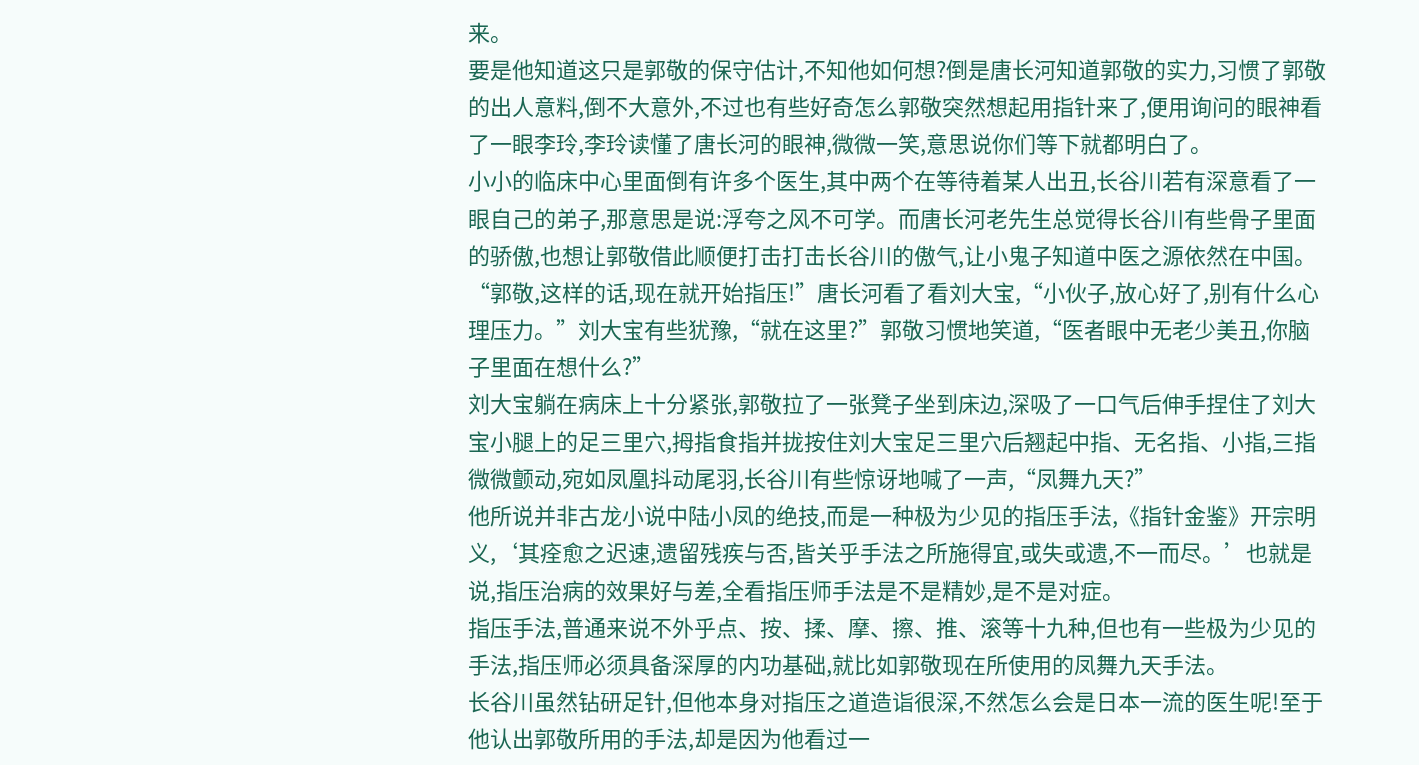来。
要是他知道这只是郭敬的保守估计,不知他如何想?倒是唐长河知道郭敬的实力,习惯了郭敬的出人意料,倒不大意外,不过也有些好奇怎么郭敬突然想起用指针来了,便用询问的眼神看了一眼李玲,李玲读懂了唐长河的眼神,微微一笑,意思说你们等下就都明白了。
小小的临床中心里面倒有许多个医生,其中两个在等待着某人出丑,长谷川若有深意看了一眼自己的弟子,那意思是说:浮夸之风不可学。而唐长河老先生总觉得长谷川有些骨子里面的骄傲,也想让郭敬借此顺便打击打击长谷川的傲气,让小鬼子知道中医之源依然在中国。
“郭敬,这样的话,现在就开始指压!”唐长河看了看刘大宝,“小伙子,放心好了,别有什么心理压力。”刘大宝有些犹豫,“就在这里?”郭敬习惯地笑道,“医者眼中无老少美丑,你脑子里面在想什么?”
刘大宝躺在病床上十分紧张,郭敬拉了一张凳子坐到床边,深吸了一口气后伸手捏住了刘大宝小腿上的足三里穴,拇指食指并拢按住刘大宝足三里穴后翘起中指、无名指、小指,三指微微颤动,宛如凤凰抖动尾羽,长谷川有些惊讶地喊了一声,“凤舞九天?”
他所说并非古龙小说中陆小凤的绝技,而是一种极为少见的指压手法,《指针金鉴》开宗明义,‘其痊愈之迟速,遗留残疾与否,皆关乎手法之所施得宜,或失或遗,不一而尽。’也就是说,指压治病的效果好与差,全看指压师手法是不是精妙,是不是对症。
指压手法,普通来说不外乎点、按、揉、摩、擦、推、滚等十九种,但也有一些极为少见的手法,指压师必须具备深厚的内功基础,就比如郭敬现在所使用的凤舞九天手法。
长谷川虽然钻研足针,但他本身对指压之道造诣很深,不然怎么会是日本一流的医生呢!至于他认出郭敬所用的手法,却是因为他看过一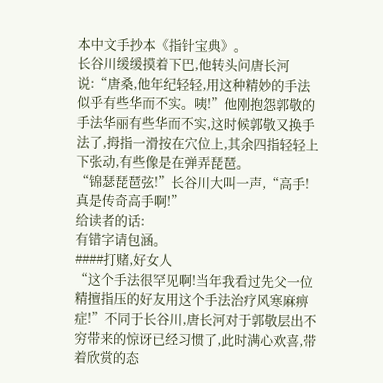本中文手抄本《指针宝典》。
长谷川缓缓摸着下巴,他转头问唐长河说:“唐桑,他年纪轻轻,用这种精妙的手法似乎有些华而不实。咦!”他刚抱怨郭敬的手法华丽有些华而不实,这时候郭敬又换手法了,拇指一滑按在穴位上,其余四指轻轻上下张动,有些像是在弹弄琵琶。
“锦瑟琵琶弦!”长谷川大叫一声,“高手!真是传奇高手啊!”
给读者的话:
有错字请包涵。
####打赌,好女人
“这个手法很罕见啊!当年我看过先父一位精擅指压的好友用这个手法治疗风寒麻痹症!”不同于长谷川,唐长河对于郭敬层出不穷带来的惊讶已经习惯了,此时满心欢喜,带着欣赏的态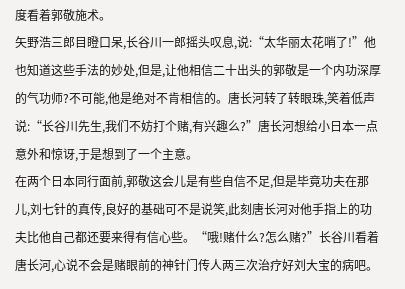度看着郭敬施术。
矢野浩三郎目瞪口呆,长谷川一郎摇头叹息,说:“太华丽太花哨了!”他也知道这些手法的妙处,但是,让他相信二十出头的郭敬是一个内功深厚的气功师?不可能,他是绝对不肯相信的。唐长河转了转眼珠,笑着低声说:“长谷川先生,我们不妨打个赌,有兴趣么?”唐长河想给小日本一点意外和惊讶,于是想到了一个主意。
在两个日本同行面前,郭敬这会儿是有些自信不足,但是毕竟功夫在那儿,刘七针的真传,良好的基础可不是说笑,此刻唐长河对他手指上的功夫比他自己都还要来得有信心些。“哦!赌什么?怎么赌?”长谷川看着唐长河,心说不会是赌眼前的神针门传人两三次治疗好刘大宝的病吧。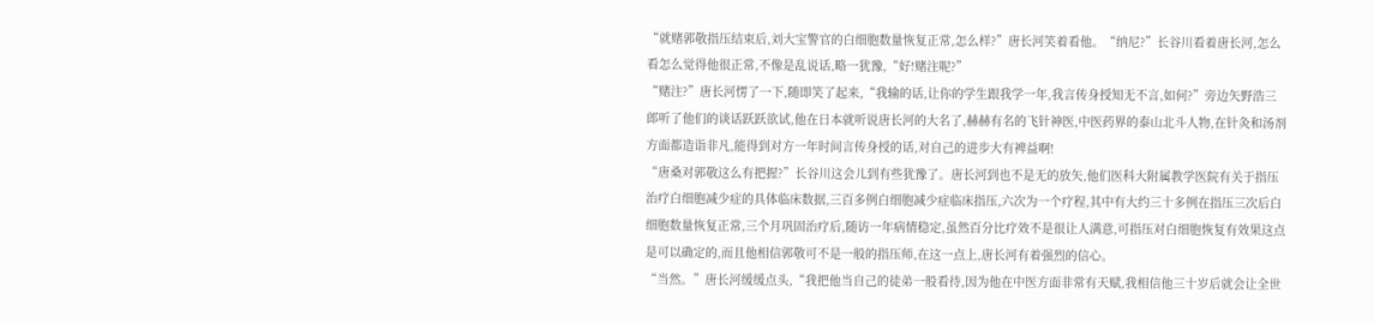“就赌郭敬指压结束后,刘大宝警官的白细胞数量恢复正常,怎么样?”唐长河笑着看他。“纳尼?”长谷川看着唐长河,怎么看怎么觉得他很正常,不像是乱说话,略一犹豫,“好!赌注呢?”
“赌注?”唐长河愣了一下,随即笑了起来,“我输的话,让你的学生跟我学一年,我言传身授知无不言,如何?”旁边矢野浩三郎听了他们的谈话跃跃欲试,他在日本就听说唐长河的大名了,赫赫有名的飞针神医,中医药界的泰山北斗人物,在针灸和汤剂方面都造诣非凡,能得到对方一年时间言传身授的话,对自己的进步大有裨益啊!
“唐桑对郭敬这么有把握?”长谷川这会儿到有些犹豫了。唐长河到也不是无的放矢,他们医科大附属教学医院有关于指压治疗白细胞减少症的具体临床数据,三百多例白细胞减少症临床指压,六次为一个疗程,其中有大约三十多例在指压三次后白细胞数量恢复正常,三个月巩固治疗后,随访一年病情稳定,虽然百分比疗效不是很让人满意,可指压对白细胞恢复有效果这点是可以确定的,而且他相信郭敬可不是一般的指压师,在这一点上,唐长河有着强烈的信心。
“当然。”唐长河缓缓点头,“我把他当自己的徒弟一般看待,因为他在中医方面非常有天赋,我相信他三十岁后就会让全世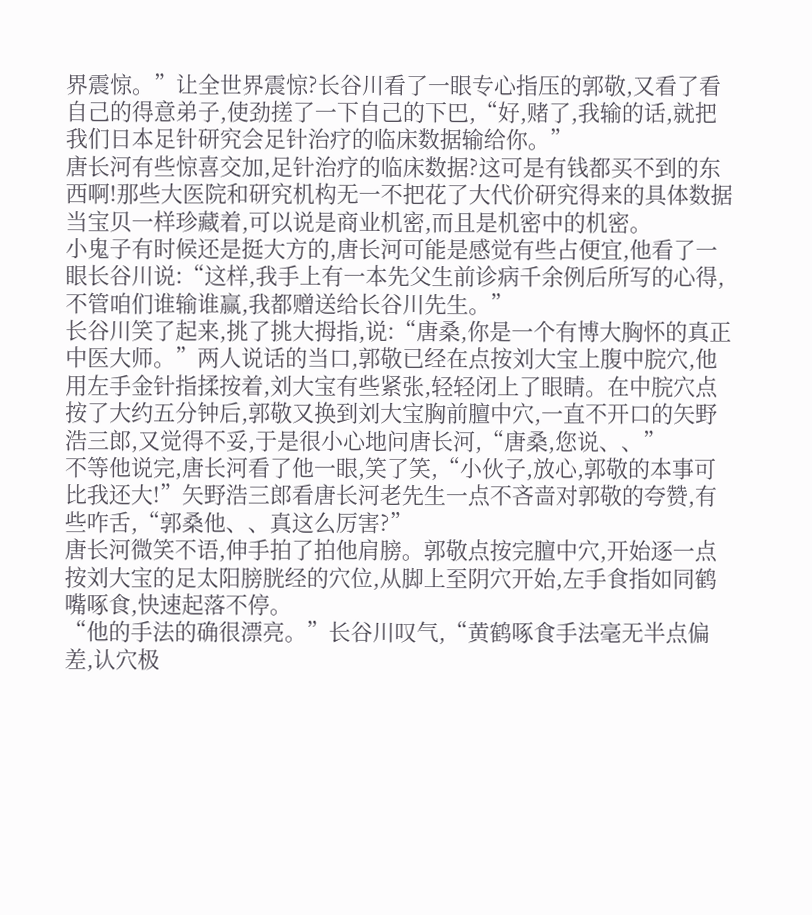界震惊。”让全世界震惊?长谷川看了一眼专心指压的郭敬,又看了看自己的得意弟子,使劲搓了一下自己的下巴,“好,赌了,我输的话,就把我们日本足针研究会足针治疗的临床数据输给你。”
唐长河有些惊喜交加,足针治疗的临床数据?这可是有钱都买不到的东西啊!那些大医院和研究机构无一不把花了大代价研究得来的具体数据当宝贝一样珍藏着,可以说是商业机密,而且是机密中的机密。
小鬼子有时候还是挺大方的,唐长河可能是感觉有些占便宜,他看了一眼长谷川说:“这样,我手上有一本先父生前诊病千余例后所写的心得,不管咱们谁输谁赢,我都赠送给长谷川先生。”
长谷川笑了起来,挑了挑大拇指,说:“唐桑,你是一个有博大胸怀的真正中医大师。”两人说话的当口,郭敬已经在点按刘大宝上腹中脘穴,他用左手金针指揉按着,刘大宝有些紧张,轻轻闭上了眼睛。在中脘穴点按了大约五分钟后,郭敬又换到刘大宝胸前膻中穴,一直不开口的矢野浩三郎,又觉得不妥,于是很小心地问唐长河,“唐桑,您说、、”
不等他说完,唐长河看了他一眼,笑了笑,“小伙子,放心,郭敬的本事可比我还大!”矢野浩三郎看唐长河老先生一点不吝啬对郭敬的夸赞,有些咋舌,“郭桑他、、真这么厉害?”
唐长河微笑不语,伸手拍了拍他肩膀。郭敬点按完膻中穴,开始逐一点按刘大宝的足太阳膀胱经的穴位,从脚上至阴穴开始,左手食指如同鹤嘴啄食,快速起落不停。
“他的手法的确很漂亮。”长谷川叹气,“黄鹤啄食手法毫无半点偏差,认穴极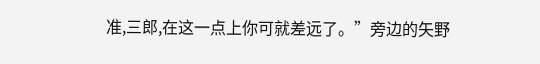准,三郎,在这一点上你可就差远了。”旁边的矢野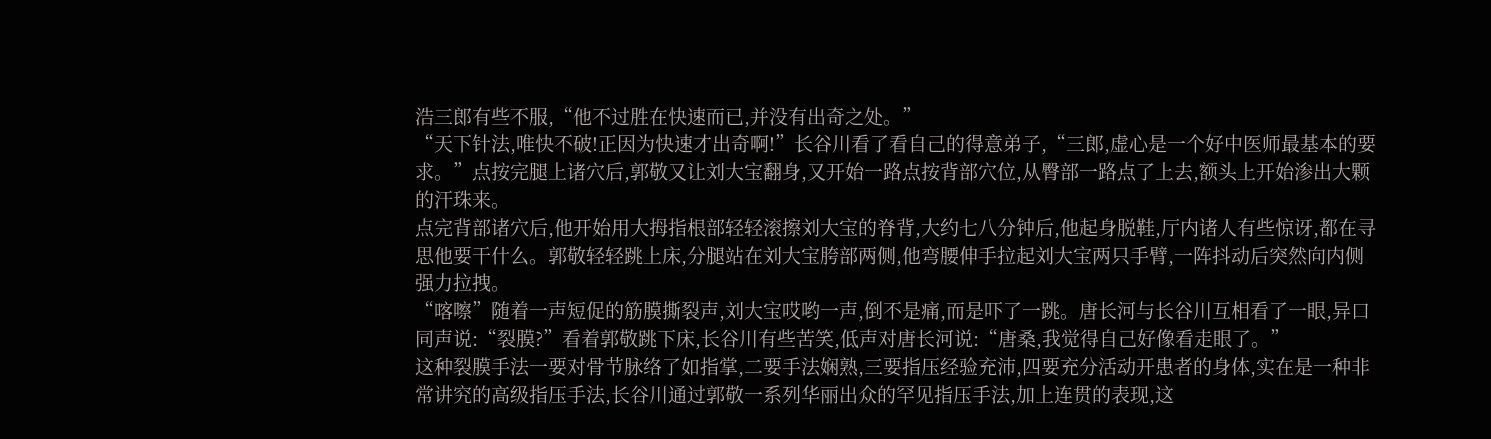浩三郎有些不服,“他不过胜在快速而已,并没有出奇之处。”
“天下针法,唯快不破!正因为快速才出奇啊!”长谷川看了看自己的得意弟子,“三郎,虚心是一个好中医师最基本的要求。”点按完腿上诸穴后,郭敬又让刘大宝翻身,又开始一路点按背部穴位,从臀部一路点了上去,额头上开始渗出大颗的汗珠来。
点完背部诸穴后,他开始用大拇指根部轻轻滚擦刘大宝的脊背,大约七八分钟后,他起身脱鞋,厅内诸人有些惊讶,都在寻思他要干什么。郭敬轻轻跳上床,分腿站在刘大宝胯部两侧,他弯腰伸手拉起刘大宝两只手臂,一阵抖动后突然向内侧强力拉拽。
“喀嚓”随着一声短促的筋膜撕裂声,刘大宝哎哟一声,倒不是痛,而是吓了一跳。唐长河与长谷川互相看了一眼,异口同声说:“裂膜?”看着郭敬跳下床,长谷川有些苦笑,低声对唐长河说:“唐桑,我觉得自己好像看走眼了。”
这种裂膜手法一要对骨节脉络了如指掌,二要手法娴熟,三要指压经验充沛,四要充分活动开患者的身体,实在是一种非常讲究的高级指压手法,长谷川通过郭敬一系列华丽出众的罕见指压手法,加上连贯的表现,这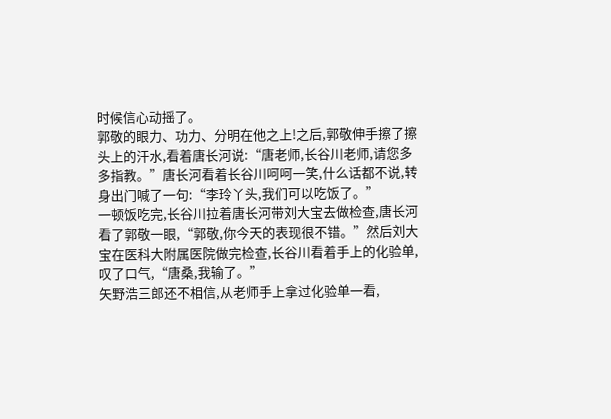时候信心动摇了。
郭敬的眼力、功力、分明在他之上!之后,郭敬伸手擦了擦头上的汗水,看着唐长河说:“唐老师,长谷川老师,请您多多指教。”唐长河看着长谷川呵呵一笑,什么话都不说,转身出门喊了一句:“李玲丫头,我们可以吃饭了。”
一顿饭吃完,长谷川拉着唐长河带刘大宝去做检查,唐长河看了郭敬一眼,“郭敬,你今天的表现很不错。”然后刘大宝在医科大附属医院做完检查,长谷川看着手上的化验单,叹了口气,“唐桑,我输了。”
矢野浩三郎还不相信,从老师手上拿过化验单一看,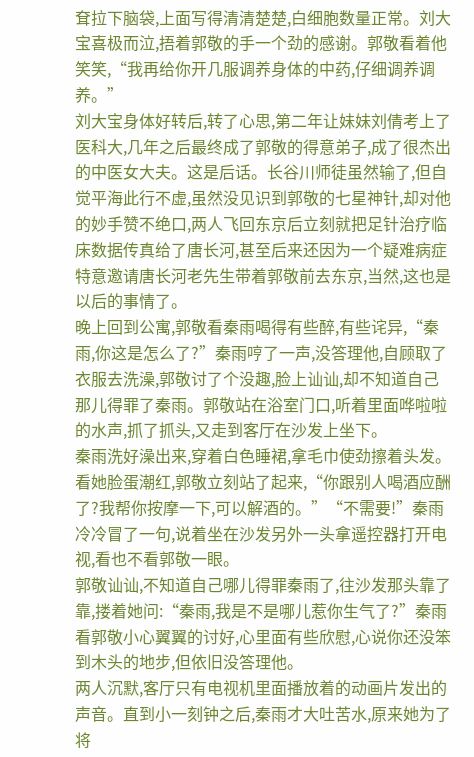耷拉下脑袋,上面写得清清楚楚,白细胞数量正常。刘大宝喜极而泣,捂着郭敬的手一个劲的感谢。郭敬看着他笑笑,“我再给你开几服调养身体的中药,仔细调养调养。”
刘大宝身体好转后,转了心思,第二年让妹妹刘倩考上了医科大,几年之后最终成了郭敬的得意弟子,成了很杰出的中医女大夫。这是后话。长谷川师徒虽然输了,但自觉平海此行不虚,虽然没见识到郭敬的七星神针,却对他的妙手赞不绝口,两人飞回东京后立刻就把足针治疗临床数据传真给了唐长河,甚至后来还因为一个疑难病症特意邀请唐长河老先生带着郭敬前去东京,当然,这也是以后的事情了。
晚上回到公寓,郭敬看秦雨喝得有些醉,有些诧异,“秦雨,你这是怎么了?”秦雨哼了一声,没答理他,自顾取了衣服去洗澡,郭敬讨了个没趣,脸上讪讪,却不知道自己那儿得罪了秦雨。郭敬站在浴室门口,听着里面哗啦啦的水声,抓了抓头,又走到客厅在沙发上坐下。
秦雨洗好澡出来,穿着白色睡裙,拿毛巾使劲擦着头发。看她脸蛋潮红,郭敬立刻站了起来,“你跟别人喝酒应酬了?我帮你按摩一下,可以解酒的。”“不需要!”秦雨冷冷冒了一句,说着坐在沙发另外一头拿遥控器打开电视,看也不看郭敬一眼。
郭敬讪讪,不知道自己哪儿得罪秦雨了,往沙发那头靠了靠,搂着她问:“秦雨,我是不是哪儿惹你生气了?”秦雨看郭敬小心翼翼的讨好,心里面有些欣慰,心说你还没笨到木头的地步,但依旧没答理他。
两人沉默,客厅只有电视机里面播放着的动画片发出的声音。直到小一刻钟之后,秦雨才大吐苦水,原来她为了将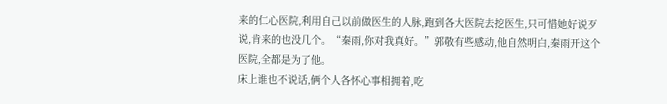来的仁心医院,利用自己以前做医生的人脉,跑到各大医院去挖医生,只可惜她好说歹说,肯来的也没几个。“秦雨,你对我真好。”郭敬有些感动,他自然明白,秦雨开这个医院,全都是为了他。
床上谁也不说话,俩个人各怀心事相拥着,吃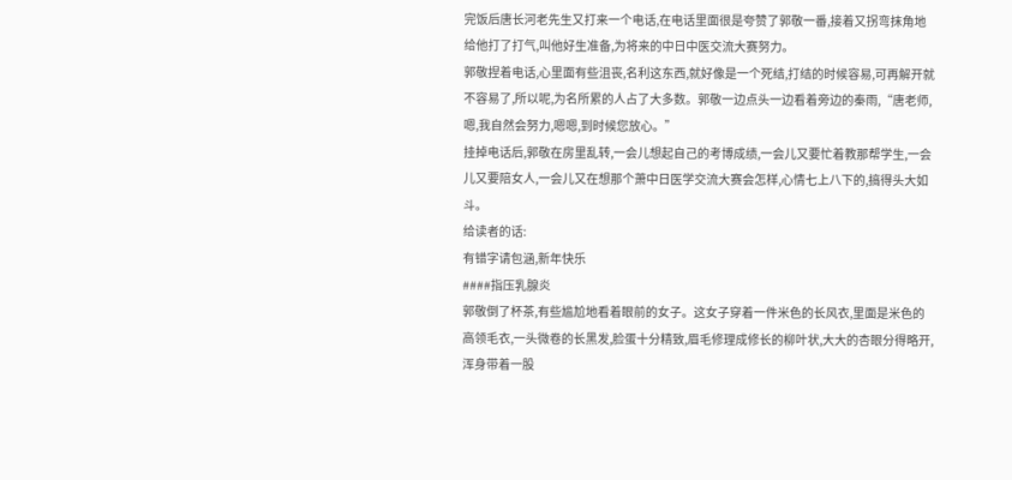完饭后唐长河老先生又打来一个电话,在电话里面很是夸赞了郭敬一番,接着又拐弯抹角地给他打了打气,叫他好生准备,为将来的中日中医交流大赛努力。
郭敬捏着电话,心里面有些沮丧,名利这东西,就好像是一个死结,打结的时候容易,可再解开就不容易了,所以呢,为名所累的人占了大多数。郭敬一边点头一边看着旁边的秦雨,“唐老师,嗯,我自然会努力,嗯嗯,到时候您放心。”
挂掉电话后,郭敬在房里乱转,一会儿想起自己的考博成绩,一会儿又要忙着教那帮学生,一会儿又要陪女人,一会儿又在想那个萧中日医学交流大赛会怎样,心情七上八下的,搞得头大如斗。
给读者的话:
有错字请包涵,新年快乐
####指压乳腺炎
郭敬倒了杯茶,有些尴尬地看着眼前的女子。这女子穿着一件米色的长风衣,里面是米色的高领毛衣,一头微卷的长黑发,脸蛋十分精致,眉毛修理成修长的柳叶状,大大的杏眼分得略开,浑身带着一股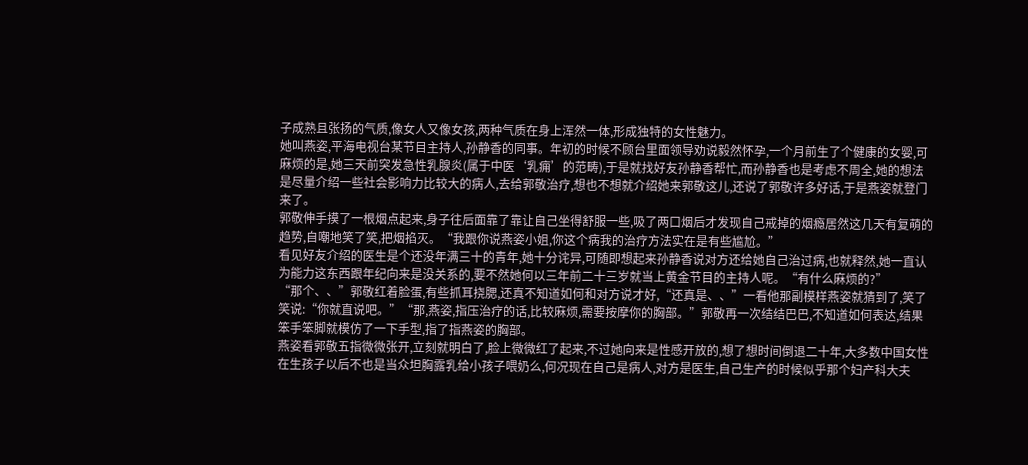子成熟且张扬的气质,像女人又像女孩,两种气质在身上浑然一体,形成独特的女性魅力。
她叫燕姿,平海电视台某节目主持人,孙静香的同事。年初的时候不顾台里面领导劝说毅然怀孕,一个月前生了个健康的女婴,可麻烦的是,她三天前突发急性乳腺炎(属于中医‘乳痈’的范畴),于是就找好友孙静香帮忙,而孙静香也是考虑不周全,她的想法是尽量介绍一些社会影响力比较大的病人,去给郭敬治疗,想也不想就介绍她来郭敬这儿,还说了郭敬许多好话,于是燕姿就登门来了。
郭敬伸手摸了一根烟点起来,身子往后面靠了靠让自己坐得舒服一些,吸了两口烟后才发现自己戒掉的烟瘾居然这几天有复萌的趋势,自嘲地笑了笑,把烟掐灭。“我跟你说燕姿小姐,你这个病我的治疗方法实在是有些尴尬。”
看见好友介绍的医生是个还没年满三十的青年,她十分诧异,可随即想起来孙静香说对方还给她自己治过病,也就释然,她一直认为能力这东西跟年纪向来是没关系的,要不然她何以三年前二十三岁就当上黄金节目的主持人呢。“有什么麻烦的?”
“那个、、”郭敬红着脸蛋,有些抓耳挠腮,还真不知道如何和对方说才好,“还真是、、”一看他那副模样燕姿就猜到了,笑了笑说:“你就直说吧。”“那,燕姿,指压治疗的话,比较麻烦,需要按摩你的胸部。”郭敬再一次结结巴巴,不知道如何表达,结果笨手笨脚就模仿了一下手型,指了指燕姿的胸部。
燕姿看郭敬五指微微张开,立刻就明白了,脸上微微红了起来,不过她向来是性感开放的,想了想时间倒退二十年,大多数中国女性在生孩子以后不也是当众坦胸露乳给小孩子喂奶么,何况现在自己是病人,对方是医生,自己生产的时候似乎那个妇产科大夫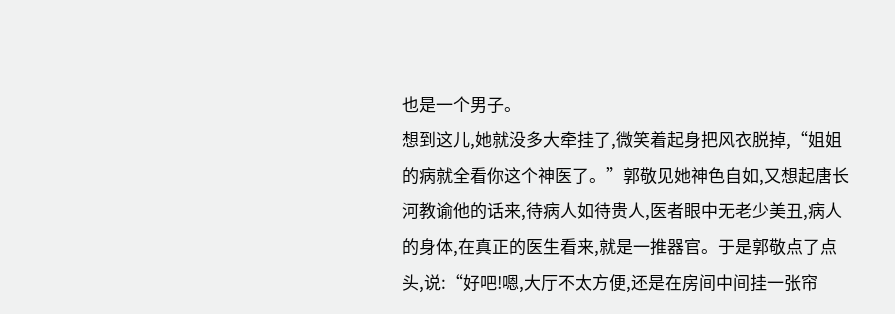也是一个男子。
想到这儿,她就没多大牵挂了,微笑着起身把风衣脱掉,“姐姐的病就全看你这个神医了。”郭敬见她神色自如,又想起唐长河教谕他的话来,待病人如待贵人,医者眼中无老少美丑,病人的身体,在真正的医生看来,就是一推器官。于是郭敬点了点头,说:“好吧!嗯,大厅不太方便,还是在房间中间挂一张帘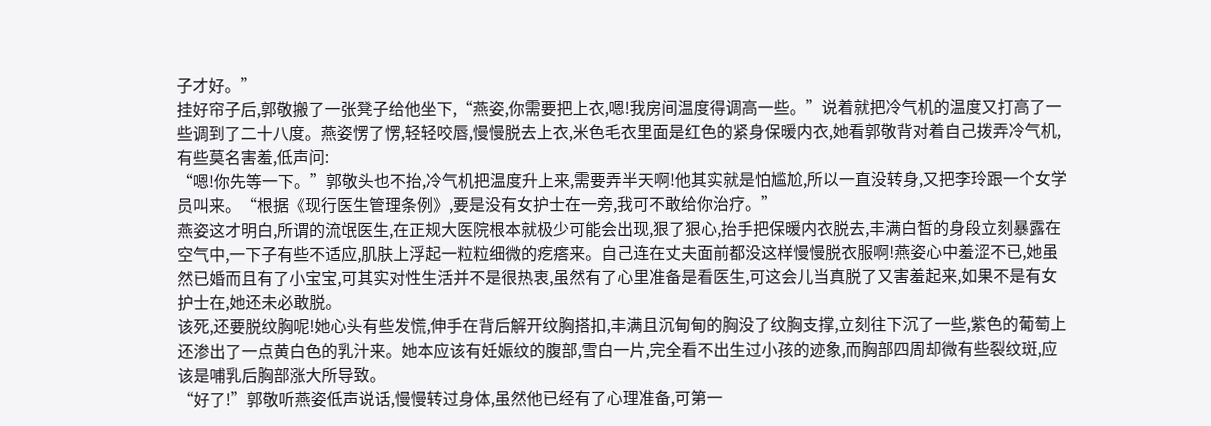子才好。”
挂好帘子后,郭敬搬了一张凳子给他坐下,“燕姿,你需要把上衣,嗯!我房间温度得调高一些。”说着就把冷气机的温度又打高了一些调到了二十八度。燕姿愣了愣,轻轻咬唇,慢慢脱去上衣,米色毛衣里面是红色的紧身保暖内衣,她看郭敬背对着自己拨弄冷气机,有些莫名害羞,低声问:
“嗯!你先等一下。”郭敬头也不抬,冷气机把温度升上来,需要弄半天啊!他其实就是怕尴尬,所以一直没转身,又把李玲跟一个女学员叫来。“根据《现行医生管理条例》,要是没有女护士在一旁,我可不敢给你治疗。”
燕姿这才明白,所谓的流氓医生,在正规大医院根本就极少可能会出现,狠了狠心,抬手把保暖内衣脱去,丰满白皙的身段立刻暴露在空气中,一下子有些不适应,肌肤上浮起一粒粒细微的疙瘩来。自己连在丈夫面前都没这样慢慢脱衣服啊!燕姿心中羞涩不已,她虽然已婚而且有了小宝宝,可其实对性生活并不是很热衷,虽然有了心里准备是看医生,可这会儿当真脱了又害羞起来,如果不是有女护士在,她还未必敢脱。
该死,还要脱纹胸呢!她心头有些发慌,伸手在背后解开纹胸搭扣,丰满且沉甸甸的胸没了纹胸支撑,立刻往下沉了一些,紫色的葡萄上还渗出了一点黄白色的乳汁来。她本应该有妊娠纹的腹部,雪白一片,完全看不出生过小孩的迹象,而胸部四周却微有些裂纹斑,应该是哺乳后胸部涨大所导致。
“好了!”郭敬听燕姿低声说话,慢慢转过身体,虽然他已经有了心理准备,可第一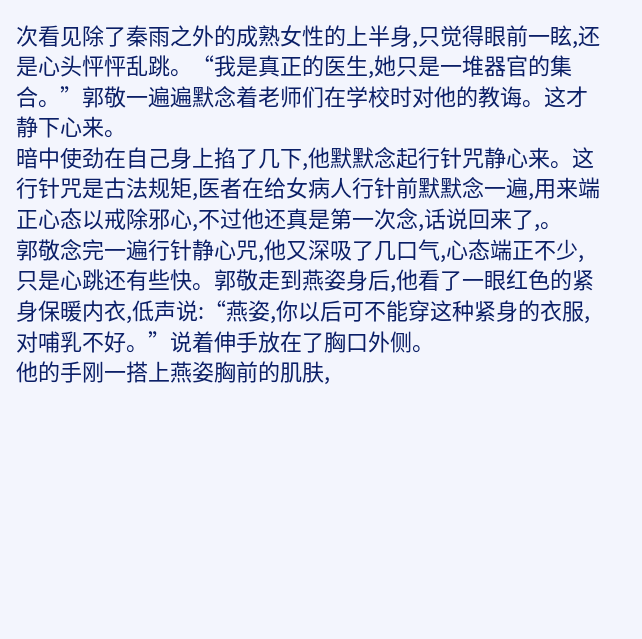次看见除了秦雨之外的成熟女性的上半身,只觉得眼前一眩,还是心头怦怦乱跳。“我是真正的医生,她只是一堆器官的集合。”郭敬一遍遍默念着老师们在学校时对他的教诲。这才静下心来。
暗中使劲在自己身上掐了几下,他默默念起行针咒静心来。这行针咒是古法规矩,医者在给女病人行针前默默念一遍,用来端正心态以戒除邪心,不过他还真是第一次念,话说回来了,。
郭敬念完一遍行针静心咒,他又深吸了几口气,心态端正不少,只是心跳还有些快。郭敬走到燕姿身后,他看了一眼红色的紧身保暖内衣,低声说:“燕姿,你以后可不能穿这种紧身的衣服,对哺乳不好。”说着伸手放在了胸口外侧。
他的手刚一搭上燕姿胸前的肌肤,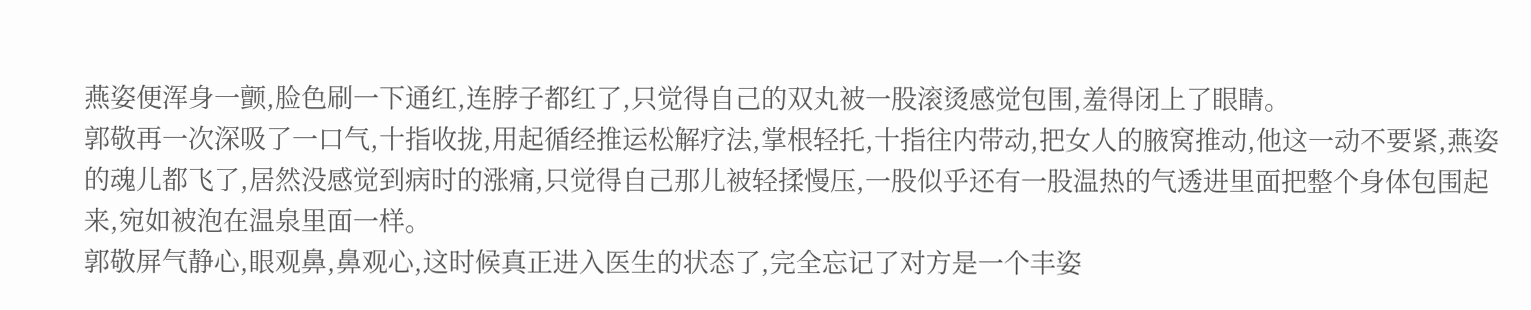燕姿便浑身一颤,脸色刷一下通红,连脖子都红了,只觉得自己的双丸被一股滚烫感觉包围,羞得闭上了眼睛。
郭敬再一次深吸了一口气,十指收拢,用起循经推运松解疗法,掌根轻托,十指往内带动,把女人的腋窝推动,他这一动不要紧,燕姿的魂儿都飞了,居然没感觉到病时的涨痛,只觉得自己那儿被轻揉慢压,一股似乎还有一股温热的气透进里面把整个身体包围起来,宛如被泡在温泉里面一样。
郭敬屏气静心,眼观鼻,鼻观心,这时候真正进入医生的状态了,完全忘记了对方是一个丰姿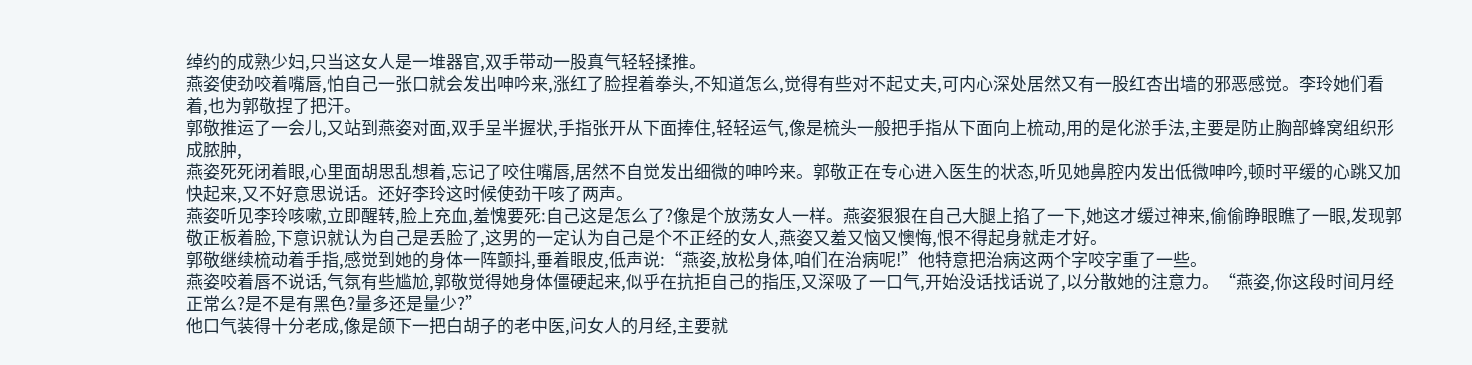绰约的成熟少妇,只当这女人是一堆器官,双手带动一股真气轻轻揉推。
燕姿使劲咬着嘴唇,怕自己一张口就会发出呻吟来,涨红了脸捏着拳头,不知道怎么,觉得有些对不起丈夫,可内心深处居然又有一股红杏出墙的邪恶感觉。李玲她们看着,也为郭敬捏了把汗。
郭敬推运了一会儿,又站到燕姿对面,双手呈半握状,手指张开从下面捧住,轻轻运气,像是梳头一般把手指从下面向上梳动,用的是化淤手法,主要是防止胸部蜂窝组织形成脓肿,
燕姿死死闭着眼,心里面胡思乱想着,忘记了咬住嘴唇,居然不自觉发出细微的呻吟来。郭敬正在专心进入医生的状态,听见她鼻腔内发出低微呻吟,顿时平缓的心跳又加快起来,又不好意思说话。还好李玲这时候使劲干咳了两声。
燕姿听见李玲咳嗽,立即醒转,脸上充血,羞愧要死:自己这是怎么了?像是个放荡女人一样。燕姿狠狠在自己大腿上掐了一下,她这才缓过神来,偷偷睁眼瞧了一眼,发现郭敬正板着脸,下意识就认为自己是丢脸了,这男的一定认为自己是个不正经的女人,燕姿又羞又恼又懊悔,恨不得起身就走才好。
郭敬继续梳动着手指,感觉到她的身体一阵颤抖,垂着眼皮,低声说:“燕姿,放松身体,咱们在治病呢!”他特意把治病这两个字咬字重了一些。
燕姿咬着唇不说话,气氛有些尴尬,郭敬觉得她身体僵硬起来,似乎在抗拒自己的指压,又深吸了一口气,开始没话找话说了,以分散她的注意力。“燕姿,你这段时间月经正常么?是不是有黑色?量多还是量少?”
他口气装得十分老成,像是颌下一把白胡子的老中医,问女人的月经,主要就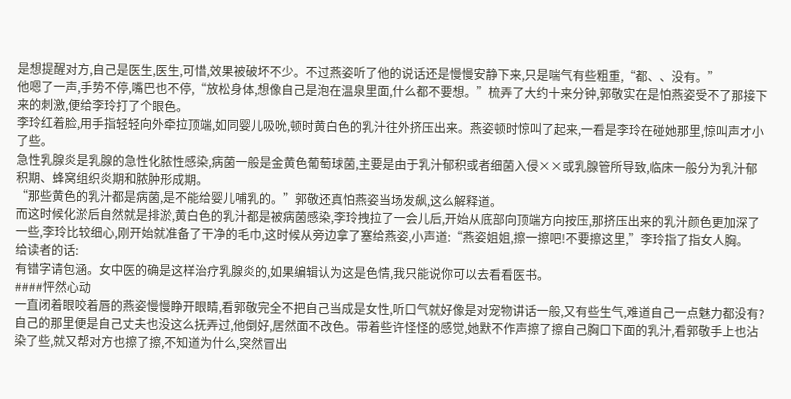是想提醒对方,自己是医生,医生,可惜,效果被破坏不少。不过燕姿听了他的说话还是慢慢安静下来,只是喘气有些粗重,“都、、没有。”
他嗯了一声,手势不停,嘴巴也不停,“放松身体,想像自己是泡在温泉里面,什么都不要想。”梳弄了大约十来分钟,郭敬实在是怕燕姿受不了那接下来的刺激,便给李玲打了个眼色。
李玲红着脸,用手指轻轻向外牵拉顶端,如同婴儿吸吮,顿时黄白色的乳汁往外挤压出来。燕姿顿时惊叫了起来,一看是李玲在碰她那里,惊叫声才小了些。
急性乳腺炎是乳腺的急性化脓性感染,病菌一般是金黄色葡萄球菌,主要是由于乳汁郁积或者细菌入侵××或乳腺管所导致,临床一般分为乳汁郁积期、蜂窝组织炎期和脓肿形成期。
“那些黄色的乳汁都是病菌,是不能给婴儿哺乳的。”郭敬还真怕燕姿当场发飙,这么解释道。
而这时候化淤后自然就是排淤,黄白色的乳汁都是被病菌感染,李玲拽拉了一会儿后,开始从底部向顶端方向按压,那挤压出来的乳汁颜色更加深了一些,李玲比较细心,刚开始就准备了干净的毛巾,这时候从旁边拿了塞给燕姿,小声道:“燕姿姐姐,擦一擦吧!不要擦这里,”李玲指了指女人胸。
给读者的话:
有错字请包涵。女中医的确是这样治疗乳腺炎的,如果编辑认为这是色情,我只能说你可以去看看医书。
####怦然心动
一直闭着眼咬着唇的燕姿慢慢睁开眼睛,看郭敬完全不把自己当成是女性,听口气就好像是对宠物讲话一般,又有些生气,难道自己一点魅力都没有?自己的那里便是自己丈夫也没这么抚弄过,他倒好,居然面不改色。带着些许怪怪的感觉,她默不作声擦了擦自己胸口下面的乳汁,看郭敬手上也沾染了些,就又帮对方也擦了擦,不知道为什么,突然冒出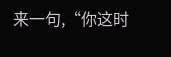来一句,“你这时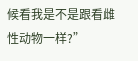候看我是不是跟看雌性动物一样?”